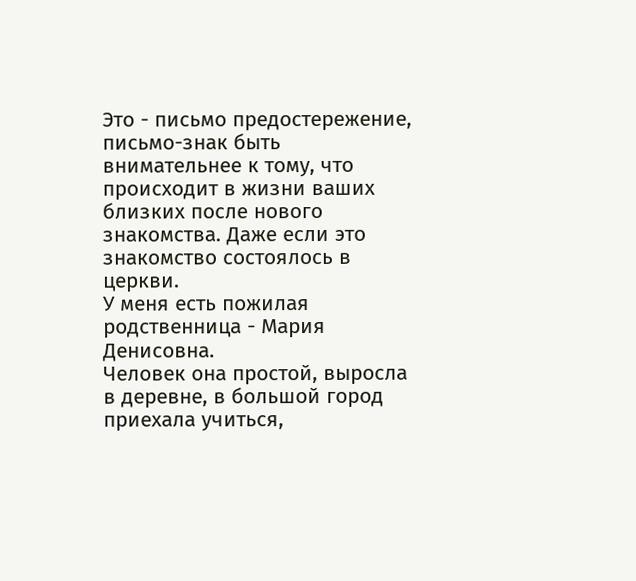Это - письмо предостережение, письмо-знак быть внимательнее к тому, что происходит в жизни ваших близких после нового знакомства. Даже если это знакомство состоялось в церкви.
У меня есть пожилая родственница - Мария Денисовна.
Человек она простой, выросла в деревне, в большой город приехала учиться,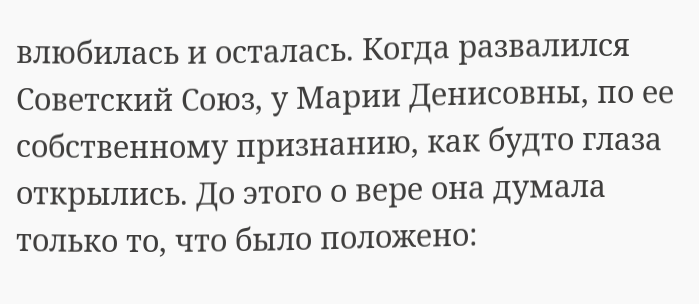влюбилась и осталась. Когда развалился Советский Союз, у Марии Денисовны, по ее собственному признанию, как будто глаза открылись. До этого о вере она думала только то, что было положено: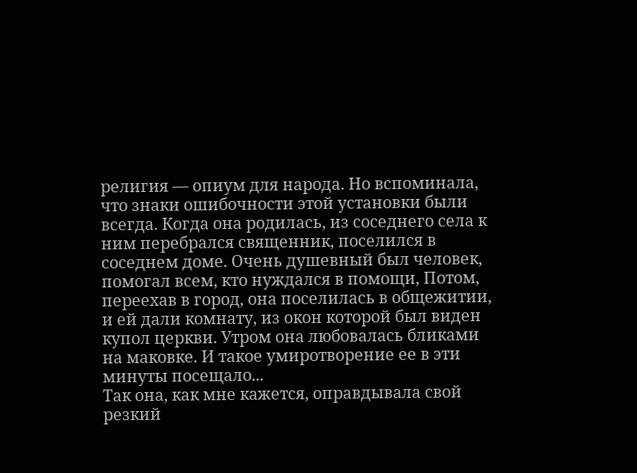религия — опиум для народа. Но вспоминала, что знаки ошибочности этой установки были всегда. Когда она родилась, из соседнего села к ним перебрался священник, поселился в соседнем доме. Очень душевный был человек, помогал всем, кто нуждался в помощи, Потом, переехав в город, она поселилась в общежитии, и ей дали комнату, из окон которой был виден купол церкви. Утром она любовалась бликами на маковке. И такое умиротворение ее в эти минуты посещало...
Так она, как мне кажется, оправдывала свой резкий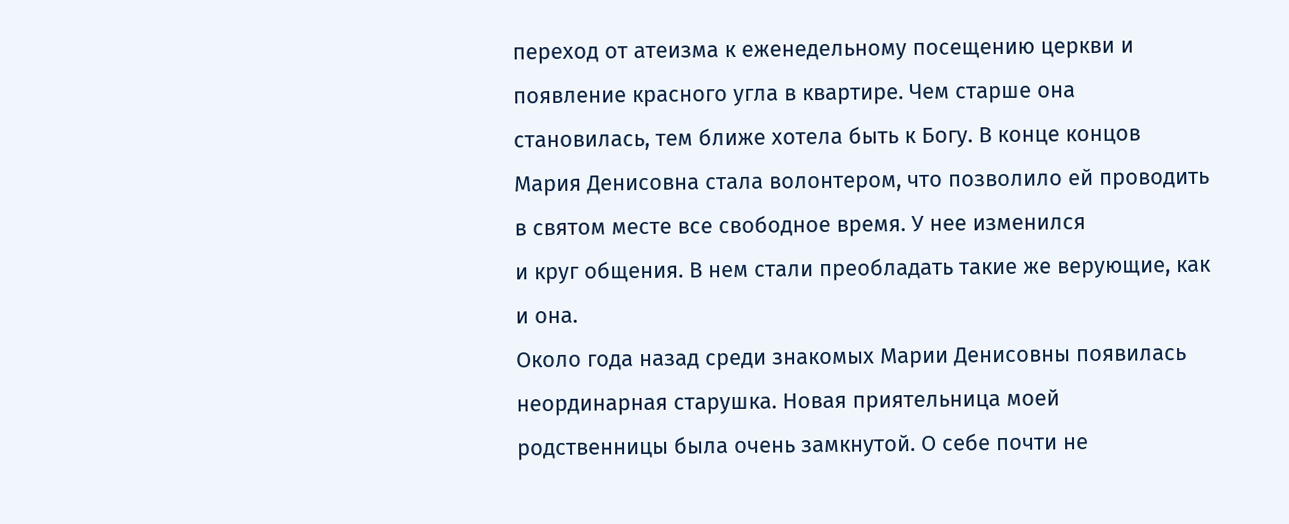переход от атеизма к еженедельному посещению церкви и появление красного угла в квартире. Чем старше она становилась, тем ближе хотела быть к Богу. В конце концов Мария Денисовна стала волонтером, что позволило ей проводить в святом месте все свободное время. У нее изменился
и круг общения. В нем стали преобладать такие же верующие, как и она.
Около года назад среди знакомых Марии Денисовны появилась неординарная старушка. Новая приятельница моей родственницы была очень замкнутой. О себе почти не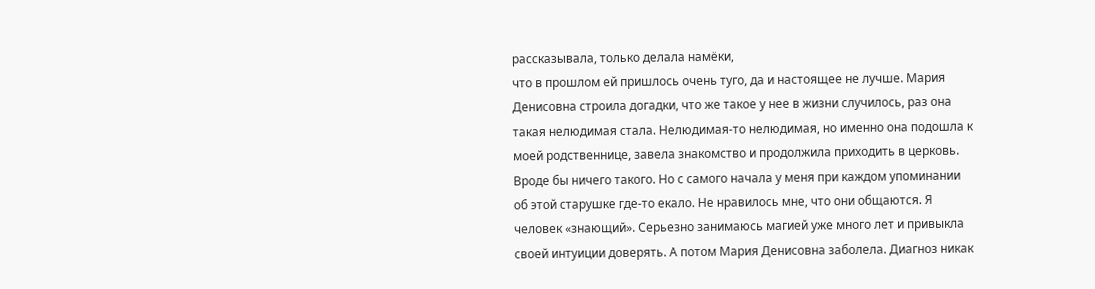рассказывала, только делала намёки,
что в прошлом ей пришлось очень туго, да и настоящее не лучше. Мария Денисовна строила догадки, что же такое у нее в жизни случилось, раз она такая нелюдимая стала. Нелюдимая-то нелюдимая, но именно она подошла к моей родственнице, завела знакомство и продолжила приходить в церковь.
Вроде бы ничего такого. Но с самого начала у меня при каждом упоминании об этой старушке где-то екало. Не нравилось мне, что они общаются. Я человек «знающий». Серьезно занимаюсь магией уже много лет и привыкла своей интуиции доверять. А потом Мария Денисовна заболела. Диагноз никак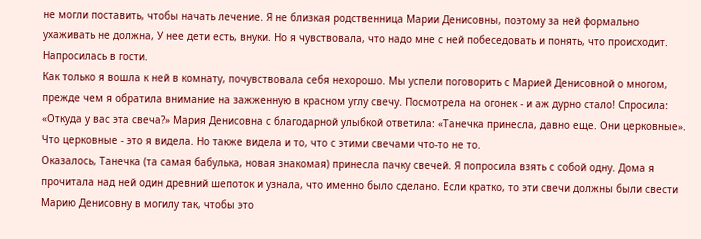не могли поставить, чтобы начать лечение. Я не близкая родственница Марии Денисовны, поэтому за ней формально ухаживать не должна, У нее дети есть, внуки. Но я чувствовала, что надо мне с ней побеседовать и понять, что происходит. Напросилась в гости.
Как только я вошла к ней в комнату, почувствовала себя нехорошо. Мы успели поговорить с Марией Денисовной о многом, прежде чем я обратила внимание на зажженную в красном углу свечу. Посмотрела на огонек - и аж дурно стало! Спросила: «Откуда у вас эта свеча?» Мария Денисовна с благодарной улыбкой ответила: «Танечка принесла, давно еще. Они церковные». Что церковные - это я видела. Но также видела и то, что с этими свечами что-то не то.
Оказалось, Танечка (та самая бабулька, новая знакомая) принесла пачку свечей. Я попросила взять с собой одну. Дома я прочитала над ней один древний шепоток и узнала, что именно было сделано. Если кратко, то эти свечи должны были свести Марию Денисовну в могилу так, чтобы это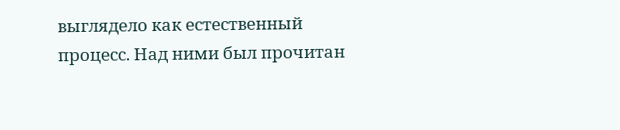выглядело как естественный процесс. Над ними был прочитан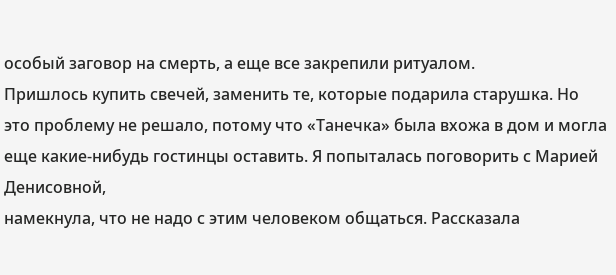особый заговор на смерть, а еще все закрепили ритуалом.
Пришлось купить свечей, заменить те, которые подарила старушка. Но это проблему не решало, потому что «Танечка» была вхожа в дом и могла еще какие-нибудь гостинцы оставить. Я попыталась поговорить с Марией Денисовной,
намекнула, что не надо с этим человеком общаться. Рассказала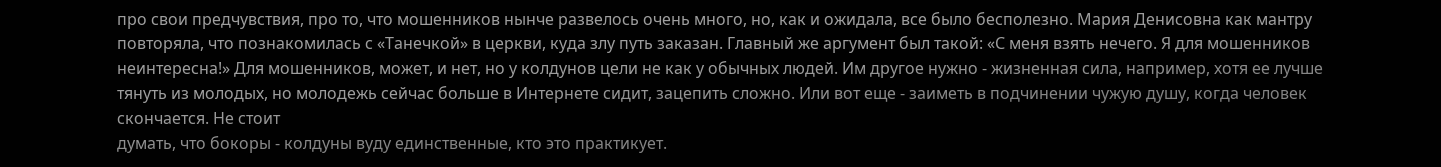про свои предчувствия, про то, что мошенников нынче развелось очень много, но, как и ожидала, все было бесполезно. Мария Денисовна как мантру повторяла, что познакомилась с «Танечкой» в церкви, куда злу путь заказан. Главный же аргумент был такой: «С меня взять нечего. Я для мошенников неинтересна!» Для мошенников, может, и нет, но у колдунов цели не как у обычных людей. Им другое нужно - жизненная сила, например, хотя ее лучше тянуть из молодых, но молодежь сейчас больше в Интернете сидит, зацепить сложно. Или вот еще - заиметь в подчинении чужую душу, когда человек скончается. Не стоит
думать, что бокоры - колдуны вуду единственные, кто это практикует.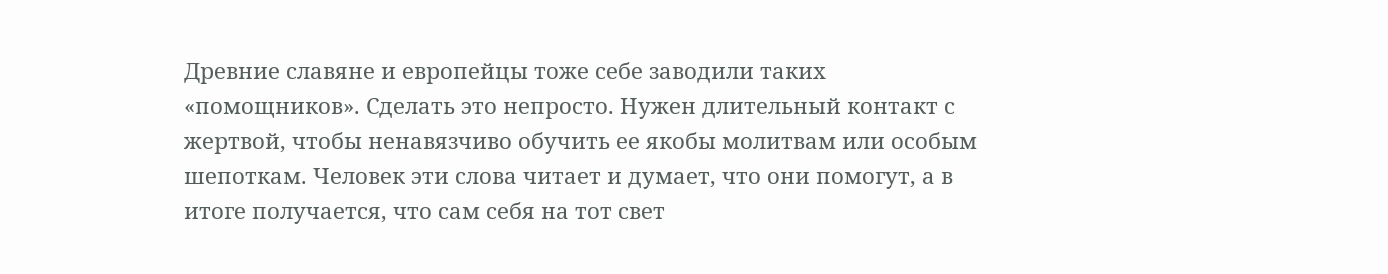Древние славяне и европейцы тоже себе заводили таких «помощников». Сделать это непросто. Нужен длительный контакт с жертвой, чтобы ненавязчиво обучить ее якобы молитвам или особым шепоткам. Человек эти слова читает и думает, что они помогут, а в итоге получается, что сам себя на тот свет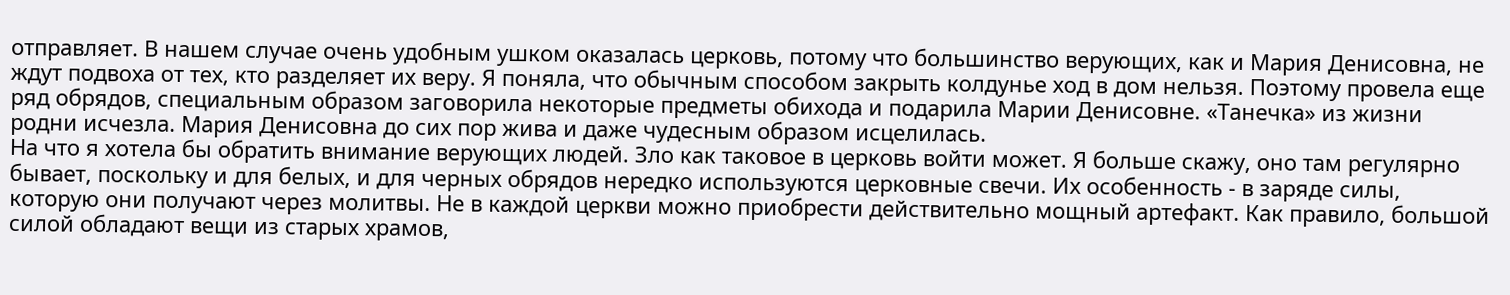отправляет. В нашем случае очень удобным ушком оказалась церковь, потому что большинство верующих, как и Мария Денисовна, не ждут подвоха от тех, кто разделяет их веру. Я поняла, что обычным способом закрыть колдунье ход в дом нельзя. Поэтому провела еще ряд обрядов, специальным образом заговорила некоторые предметы обихода и подарила Марии Денисовне. «Танечка» из жизни родни исчезла. Мария Денисовна до сих пор жива и даже чудесным образом исцелилась.
На что я хотела бы обратить внимание верующих людей. Зло как таковое в церковь войти может. Я больше скажу, оно там регулярно бывает, поскольку и для белых, и для черных обрядов нередко используются церковные свечи. Их особенность - в заряде силы, которую они получают через молитвы. Не в каждой церкви можно приобрести действительно мощный артефакт. Как правило, большой силой обладают вещи из старых храмов,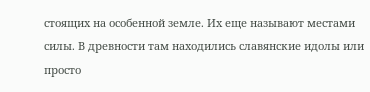стоящих на особенной земле. Их еще называют местами силы. В древности там находились славянские идолы или просто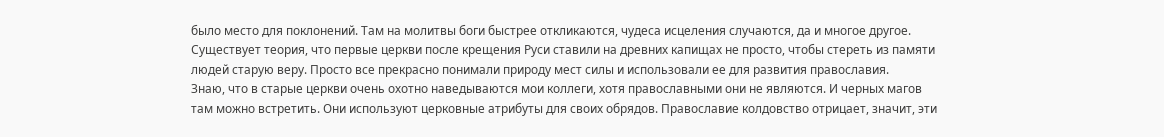было место для поклонений. Там на молитвы боги быстрее откликаются, чудеса исцеления случаются, да и многое другое. Существует теория, что первые церкви после крещения Руси ставили на древних капищах не просто, чтобы стереть из памяти людей старую веру. Просто все прекрасно понимали природу мест силы и использовали ее для развития православия.
Знаю, что в старые церкви очень охотно наведываются мои коллеги, хотя православными они не являются. И черных магов там можно встретить. Они используют церковные атрибуты для своих обрядов. Православие колдовство отрицает, значит, эти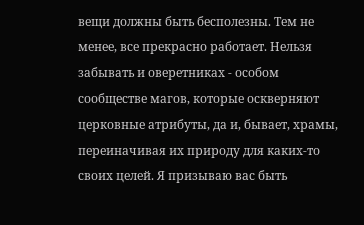вещи должны быть бесполезны. Тем не менее, все прекрасно работает. Нельзя забывать и оверетниках - особом сообществе магов, которые оскверняют церковные атрибуты, да и, бывает, храмы, переиначивая их природу для каких-то своих целей. Я призываю вас быть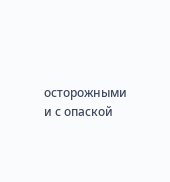осторожными и с опаской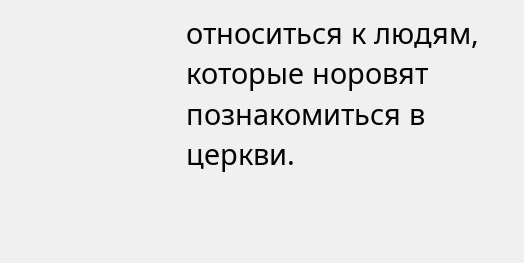относиться к людям, которые норовят познакомиться в церкви.